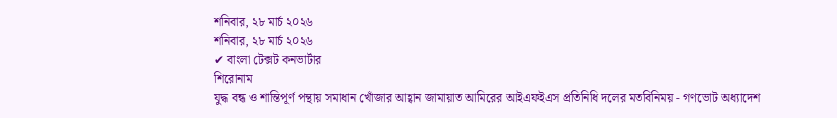শনিবার, ২৮ মার্চ ২০২৬
শনিবার, ২৮ মার্চ ২০২৬
✔ বাংলা টেক্সট কনভার্টার
শিরোনাম
যুদ্ধ বন্ধ ও শান্তিপূর্ণ পন্থায় সমাধান খোঁজার আহ্বান জামায়াত আমিরের আইএফইএস প্রতিনিধি দলের মতবিনিময় - গণভোট অধ্যাদেশ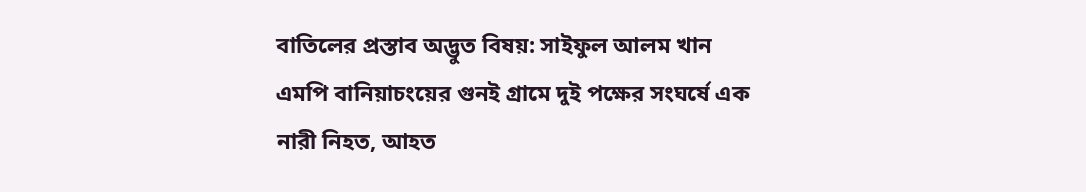বাতিলের প্রস্তাব অদ্ভুত বিষয়: সাইফুল আলম খান এমপি বানিয়াচংয়ের গুনই গ্রামে দুই পক্ষের সংঘর্ষে এক নারী নিহত, আহত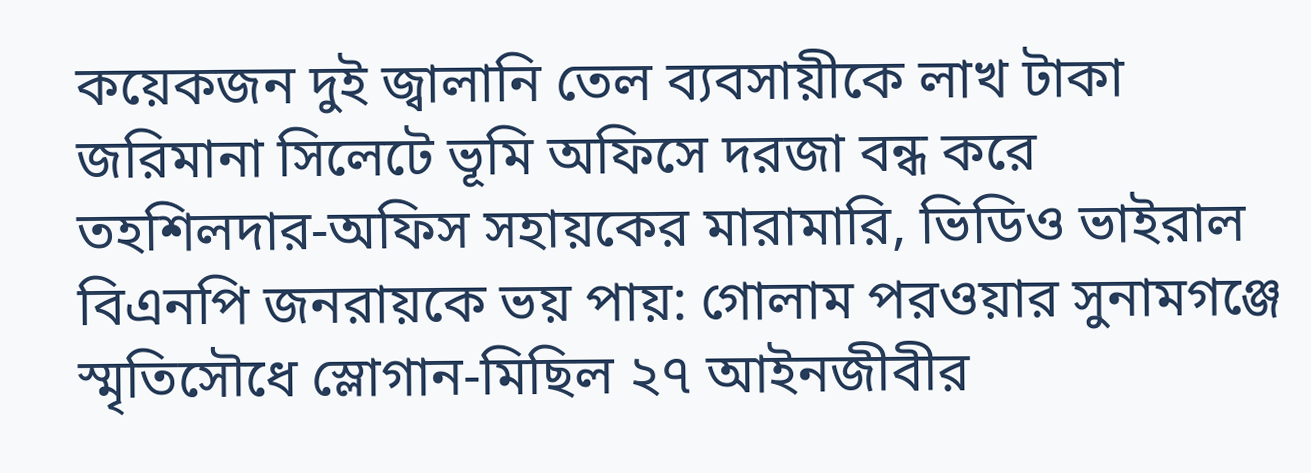কয়েকজন দুই জ্বালানি তেল ব্যবসায়ীকে লাখ টাকা জরিমানা সিলেটে ভূমি অফিসে দরজা বন্ধ করে তহশিলদার-অফিস সহায়কের মারামারি, ভিডিও ভাইরাল বিএনপি জনরায়কে ভয় পায়: গোলাম পরওয়ার সুনামগঞ্জে স্মৃতিসৌধে স্লোগান-মিছিল ২৭ আইনজীবীর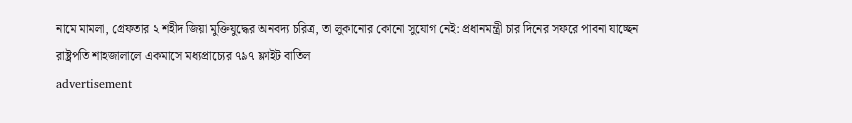নামে মামলা, গ্রেফতার ২ শহীদ জিয়া মুক্তিযুদ্ধের অনবদ্য চরিত্র, তা লুকানোর কোনো সুযোগ নেই: প্রধানমন্ত্রী চার দিনের সফরে পাবনা যাচ্ছেন রাষ্ট্রপতি শাহজালালে একমাসে মধ্যপ্রাচ্যের ৭৯৭ ফ্লাইট বাতিল
advertisement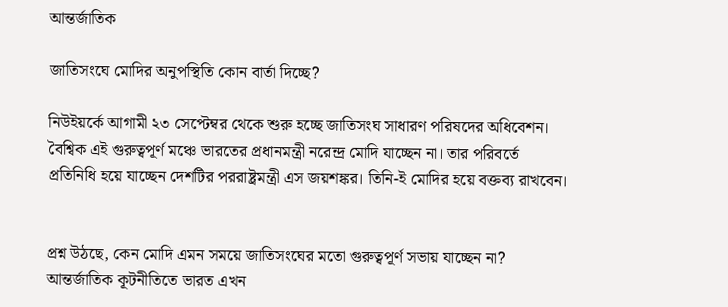আন্তর্জাতিক

জাতিসংঘে মোদির অনুপস্থিতি কোন বার্তা দিচ্ছে?

নিউইয়র্কে আগামী ২৩ সেপ্টেম্বর থেকে শুরু হচ্ছে জাতিসংঘ সাধারণ পরিষদের অধিবেশন। বৈশ্বিক এই গুরুত্বপূর্ণ মঞ্চে ভারতের প্রধানমন্ত্রী নরেন্দ্র মোদি যাচ্ছেন না। তার পরিবর্তে প্রতিনিধি হয়ে যাচ্ছেন দেশটির পররাষ্ট্রমন্ত্রী এস জয়শঙ্কর। তিনি-ই মোদির হয়ে বক্তব্য রাখবেন।


প্রশ্ন উঠছে, কেন মোদি এমন সময়ে জাতিসংঘের মতো গুরুত্বপূর্ণ সভায় যাচ্ছেন না? আন্তর্জাতিক কূটনীতিতে ভারত এখন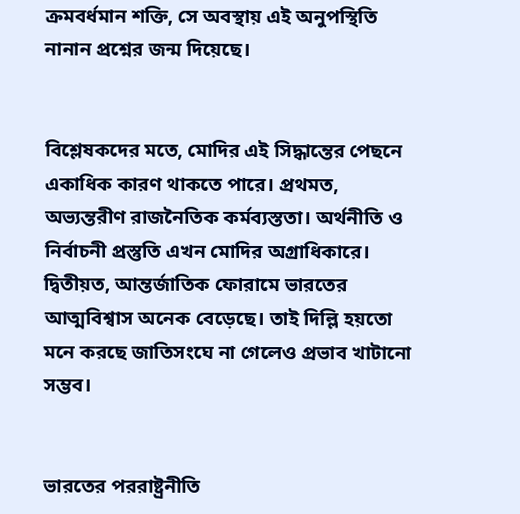ক্রমবর্ধমান শক্তি, সে অবস্থায় এই অনুপস্থিতি নানান প্রশ্নের জন্ম দিয়েছে।


বিশ্লেষকদের মতে, মোদির এই সিদ্ধান্তের পেছনে একাধিক কারণ থাকতে পারে। প্রথমত, অভ্যন্তরীণ রাজনৈতিক কর্মব্যস্ততা। অর্থনীতি ও নির্বাচনী প্রস্তুতি এখন মোদির অগ্রাধিকারে। দ্বিতীয়ত, আন্তর্জাতিক ফোরামে ভারতের আত্মবিশ্বাস অনেক বেড়েছে। তাই দিল্লি হয়তো মনে করছে জাতিসংঘে না গেলেও প্রভাব খাটানো সম্ভব।


ভারতের পররাষ্ট্রনীতি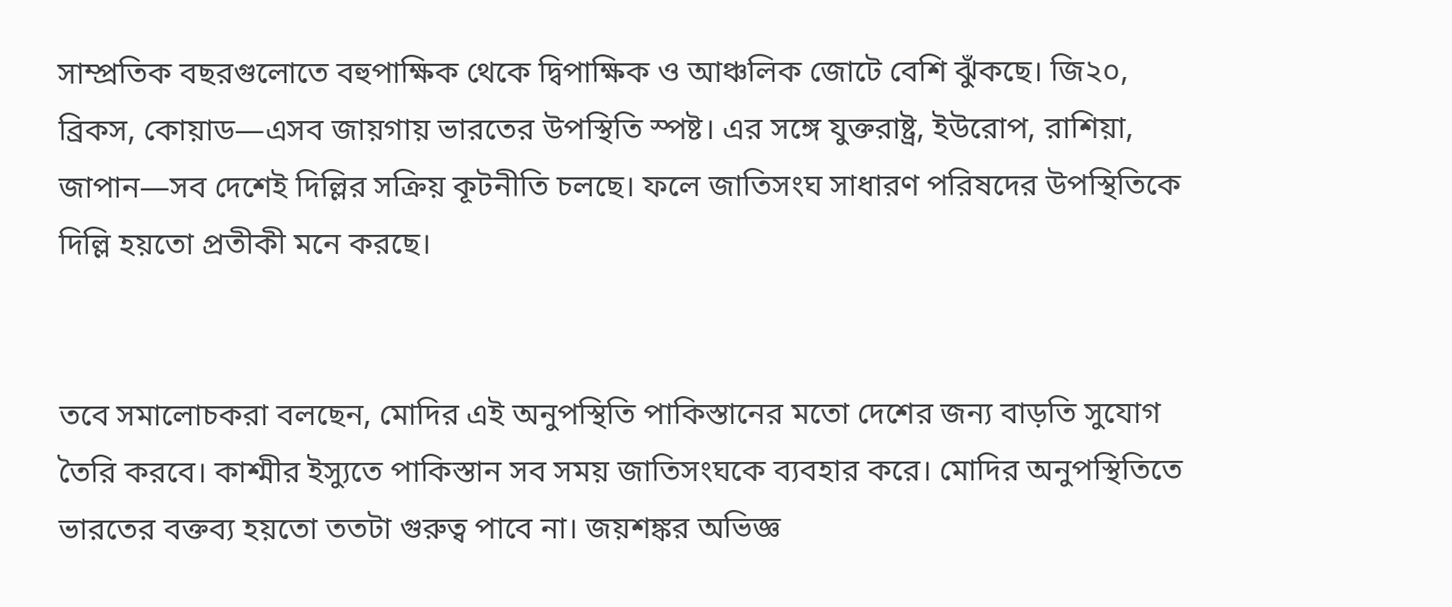সাম্প্রতিক বছরগুলোতে বহুপাক্ষিক থেকে দ্বিপাক্ষিক ও আঞ্চলিক জোটে বেশি ঝুঁকছে। জি২০, ব্রিকস, কোয়াড—এসব জায়গায় ভারতের উপস্থিতি স্পষ্ট। এর সঙ্গে যুক্তরাষ্ট্র, ইউরোপ, রাশিয়া, জাপান—সব দেশেই দিল্লির সক্রিয় কূটনীতি চলছে। ফলে জাতিসংঘ সাধারণ পরিষদের উপস্থিতিকে দিল্লি হয়তো প্রতীকী মনে করছে।


তবে সমালোচকরা বলছেন, মোদির এই অনুপস্থিতি পাকিস্তানের মতো দেশের জন্য বাড়তি সুযোগ তৈরি করবে। কাশ্মীর ইস্যুতে পাকিস্তান সব সময় জাতিসংঘকে ব্যবহার করে। মোদির অনুপস্থিতিতে ভারতের বক্তব্য হয়তো ততটা গুরুত্ব পাবে না। জয়শঙ্কর অভিজ্ঞ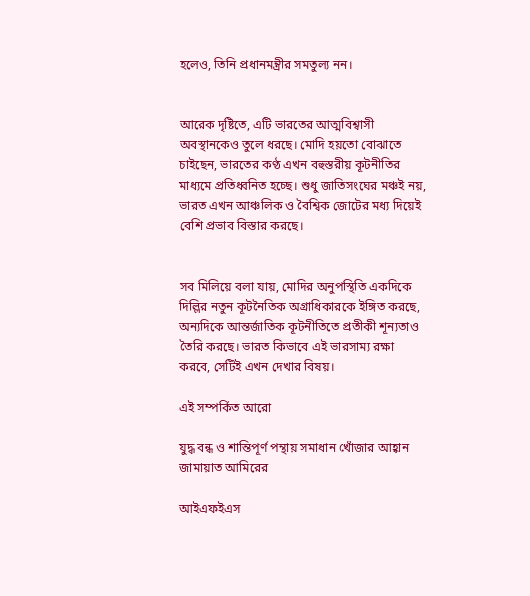হলেও, তিনি প্রধানমন্ত্রীর সমতুল্য নন।


আরেক দৃষ্টিতে, এটি ভারতের আত্মবিশ্বাসী অবস্থানকেও তুলে ধরছে। মোদি হয়তো বোঝাতে চাইছেন, ভারতের কণ্ঠ এখন বহুস্তরীয় কূটনীতির মাধ্যমে প্রতিধ্বনিত হচ্ছে। শুধু জাতিসংঘের মঞ্চই নয়, ভারত এখন আঞ্চলিক ও বৈশ্বিক জোটের মধ্য দিয়েই বেশি প্রভাব বিস্তার করছে।


সব মিলিয়ে বলা যায়, মোদির অনুপস্থিতি একদিকে দিল্লির নতুন কূটনৈতিক অগ্রাধিকারকে ইঙ্গিত করছে, অন্যদিকে আন্তর্জাতিক কূটনীতিতে প্রতীকী শূন্যতাও তৈরি করছে। ভারত কিভাবে এই ভারসাম্য রক্ষা করবে, সেটিই এখন দেখার বিষয়।

এই সম্পর্কিত আরো

যুদ্ধ বন্ধ ও শান্তিপূর্ণ পন্থায় সমাধান খোঁজার আহ্বান জামায়াত আমিরের

আইএফইএস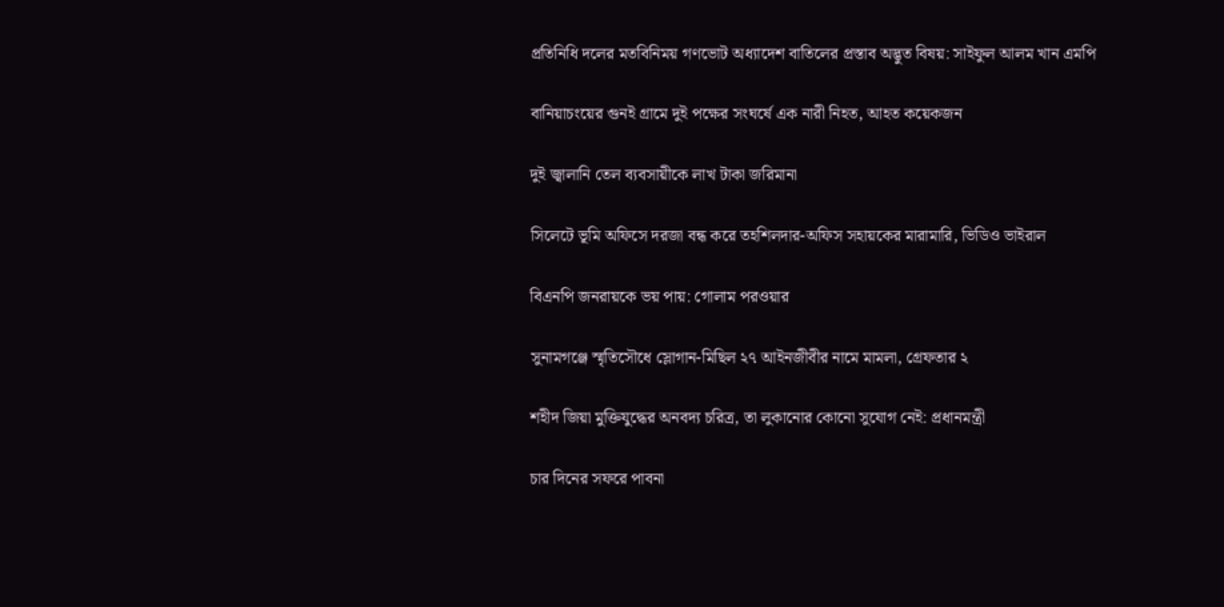প্রতিনিধি দলের মতবিনিময় গণভোট অধ্যাদেশ বাতিলের প্রস্তাব অদ্ভুত বিষয়: সাইফুল আলম খান এমপি

বানিয়াচংয়ের গুনই গ্রামে দুই পক্ষের সংঘর্ষে এক নারী নিহত, আহত কয়েকজন

দুই জ্বালানি তেল ব্যবসায়ীকে লাখ টাকা জরিমানা

সিলেটে ভূমি অফিসে দরজা বন্ধ করে তহশিলদার-অফিস সহায়কের মারামারি, ভিডিও ভাইরাল

বিএনপি জনরায়কে ভয় পায়: গোলাম পরওয়ার

সুনামগঞ্জে স্মৃতিসৌধে স্লোগান-মিছিল ২৭ আইনজীবীর নামে মামলা, গ্রেফতার ২

শহীদ জিয়া মুক্তিযুদ্ধের অনবদ্য চরিত্র, তা লুকানোর কোনো সুযোগ নেই: প্রধানমন্ত্রী

চার দিনের সফরে পাবনা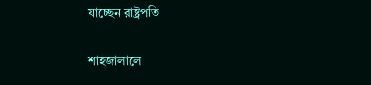যাচ্ছেন রাষ্ট্রপতি

শাহজালালে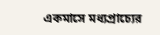একমাসে মধ্যপ্রাচ্যের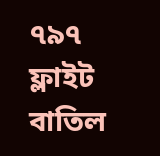৭৯৭ ফ্লাইট বাতিল